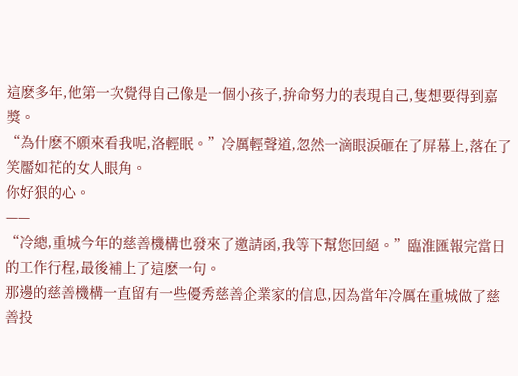這麽多年,他第一次覺得自己像是一個小孩子,拚命努力的表現自己,隻想要得到嘉獎。
“為什麽不願來看我呢,洛輕眠。”冷厲輕聲道,忽然一滴眼淚砸在了屏幕上,落在了笑靨如花的女人眼角。
你好狠的心。
——
“冷總,重城今年的慈善機構也發來了邀請函,我等下幫您回絕。”臨淮匯報完當日的工作行程,最後補上了這麽一句。
那邊的慈善機構一直留有一些優秀慈善企業家的信息,因為當年冷厲在重城做了慈善投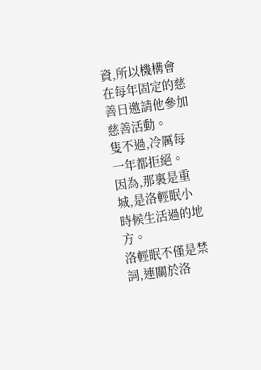資,所以機構會在每年固定的慈善日邀請他參加慈善活動。
隻不過,冷厲每一年都拒絕。
因為,那裏是重城,是洛輕眠小時候生活過的地方。
洛輕眠不僅是禁詞,連關於洛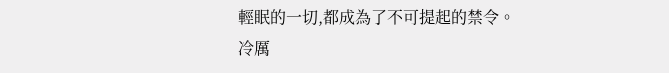輕眠的一切,都成為了不可提起的禁令。
冷厲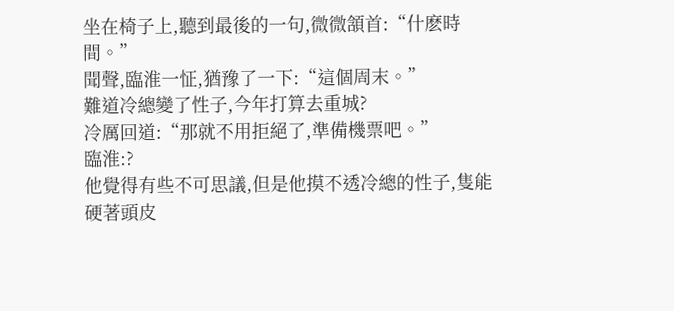坐在椅子上,聽到最後的一句,微微頷首:“什麽時間。”
聞聲,臨淮一怔,猶豫了一下:“這個周末。”
難道冷總變了性子,今年打算去重城?
冷厲回道:“那就不用拒絕了,準備機票吧。”
臨淮:?
他覺得有些不可思議,但是他摸不透冷總的性子,隻能硬著頭皮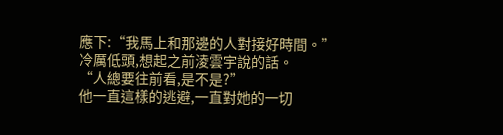應下:“我馬上和那邊的人對接好時間。”
冷厲低頭,想起之前淩雲宇說的話。
“人總要往前看,是不是?”
他一直這樣的逃避,一直對她的一切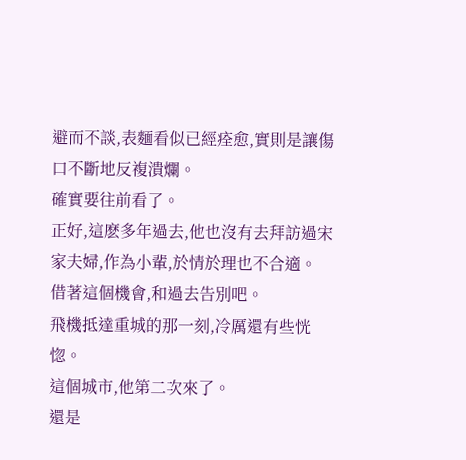避而不談,表麵看似已經痊愈,實則是讓傷口不斷地反複潰爛。
確實要往前看了。
正好,這麽多年過去,他也沒有去拜訪過宋家夫婦,作為小輩,於情於理也不合適。
借著這個機會,和過去告別吧。
飛機抵達重城的那一刻,冷厲還有些恍惚。
這個城市,他第二次來了。
還是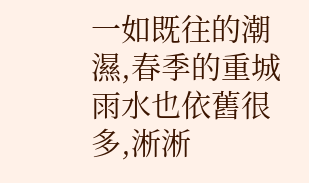一如既往的潮濕,春季的重城雨水也依舊很多,淅淅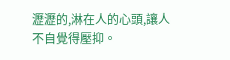瀝瀝的,淋在人的心頭,讓人不自覺得壓抑。